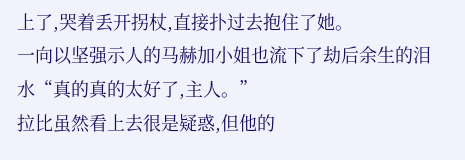上了,哭着丢开拐杖,直接扑过去抱住了她。
一向以坚强示人的马赫加小姐也流下了劫后余生的泪水“真的真的太好了,主人。”
拉比虽然看上去很是疑惑,但他的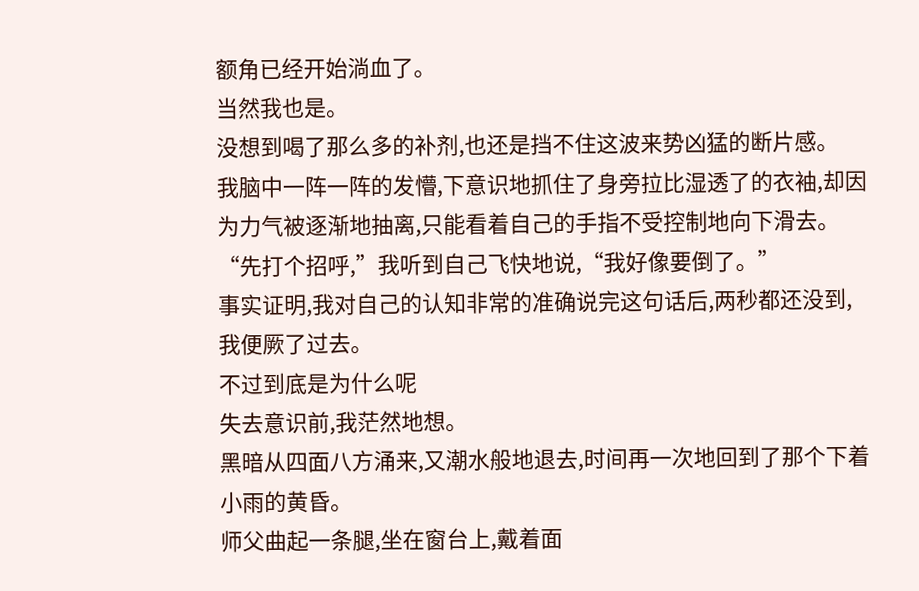额角已经开始淌血了。
当然我也是。
没想到喝了那么多的补剂,也还是挡不住这波来势凶猛的断片感。
我脑中一阵一阵的发懵,下意识地抓住了身旁拉比湿透了的衣袖,却因为力气被逐渐地抽离,只能看着自己的手指不受控制地向下滑去。
“先打个招呼,”我听到自己飞快地说,“我好像要倒了。”
事实证明,我对自己的认知非常的准确说完这句话后,两秒都还没到,我便厥了过去。
不过到底是为什么呢
失去意识前,我茫然地想。
黑暗从四面八方涌来,又潮水般地退去,时间再一次地回到了那个下着小雨的黄昏。
师父曲起一条腿,坐在窗台上,戴着面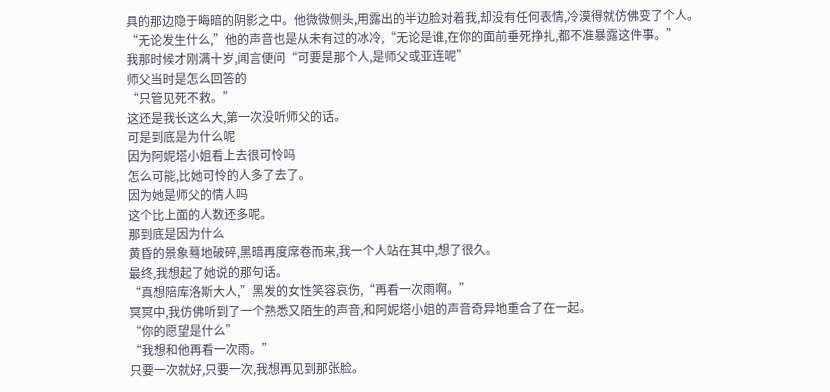具的那边隐于晦暗的阴影之中。他微微侧头,用露出的半边脸对着我,却没有任何表情,冷漠得就仿佛变了个人。
“无论发生什么,”他的声音也是从未有过的冰冷,“无论是谁,在你的面前垂死挣扎,都不准暴露这件事。”
我那时候才刚满十岁,闻言便问“可要是那个人,是师父或亚连呢”
师父当时是怎么回答的
“只管见死不救。”
这还是我长这么大,第一次没听师父的话。
可是到底是为什么呢
因为阿妮塔小姐看上去很可怜吗
怎么可能,比她可怜的人多了去了。
因为她是师父的情人吗
这个比上面的人数还多呢。
那到底是因为什么
黄昏的景象蓦地破碎,黑暗再度席卷而来,我一个人站在其中,想了很久。
最终,我想起了她说的那句话。
“真想陪库洛斯大人,”黑发的女性笑容哀伤,“再看一次雨啊。”
冥冥中,我仿佛听到了一个熟悉又陌生的声音,和阿妮塔小姐的声音奇异地重合了在一起。
“你的愿望是什么”
“我想和他再看一次雨。”
只要一次就好,只要一次,我想再见到那张脸。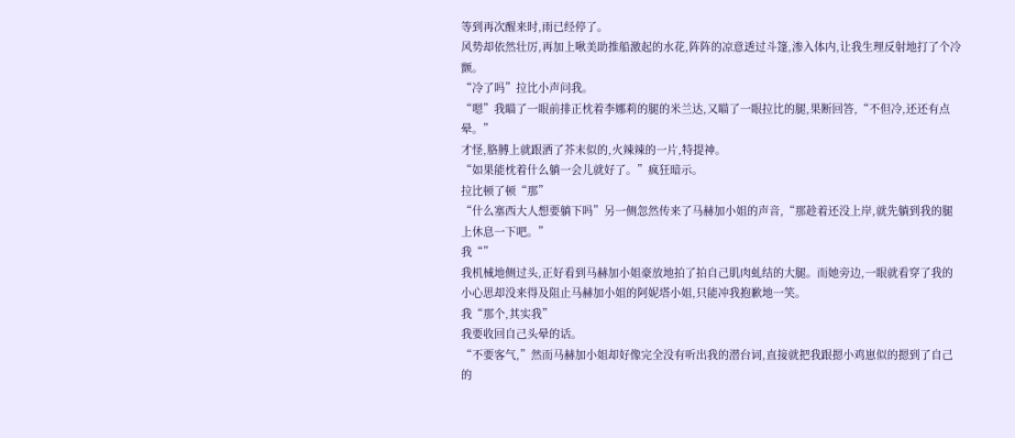等到再次醒来时,雨已经停了。
风势却依然壮厉,再加上啾美助推船激起的水花,阵阵的凉意透过斗篷,渗入体内,让我生理反射地打了个冷颤。
“冷了吗”拉比小声问我。
“嗯”我瞄了一眼前排正枕着李娜莉的腿的米兰达,又瞄了一眼拉比的腿,果断回答,“不但冷,还还有点晕。”
才怪,胳膊上就跟洒了芥末似的,火辣辣的一片,特提神。
“如果能枕着什么躺一会儿就好了。”疯狂暗示。
拉比顿了顿“那”
“什么塞西大人想要躺下吗”另一侧忽然传来了马赫加小姐的声音,“那趁着还没上岸,就先躺到我的腿上休息一下吧。”
我“”
我机械地侧过头,正好看到马赫加小姐豪放地拍了拍自己肌肉虬结的大腿。而她旁边,一眼就看穿了我的小心思却没来得及阻止马赫加小姐的阿妮塔小姐,只能冲我抱歉地一笑。
我“那个,其实我”
我要收回自己头晕的话。
“不要客气,”然而马赫加小姐却好像完全没有听出我的潜台词,直接就把我跟摁小鸡崽似的摁到了自己的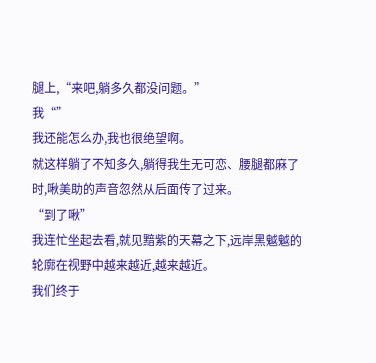腿上,“来吧,躺多久都没问题。”
我“”
我还能怎么办,我也很绝望啊。
就这样躺了不知多久,躺得我生无可恋、腰腿都麻了时,啾美助的声音忽然从后面传了过来。
“到了啾”
我连忙坐起去看,就见黯紫的天幕之下,远岸黑魆魆的轮廓在视野中越来越近,越来越近。
我们终于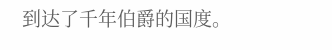到达了千年伯爵的国度。